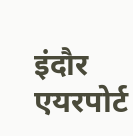इंदौर एयरपोर्ट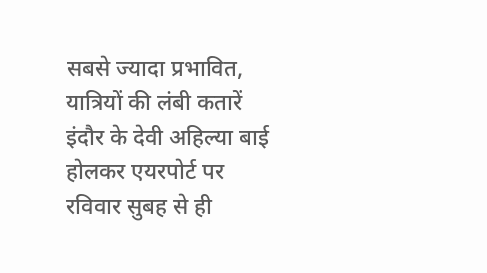सबसे ज्यादा प्रभावित, यात्रियों की लंबी कतारें
इंदौर के देवी अहिल्या बाई होलकर एयरपोर्ट पर रविवार सुबह से ही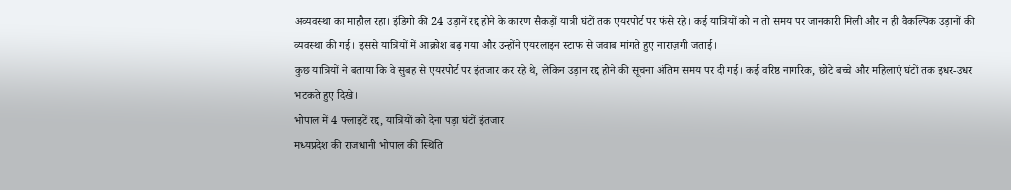अव्यवस्था का माहौल रहा। इंडिगो की 24 उड़ानें रद्द होने के कारण सैकड़ों यात्री घंटों तक एयरपोर्ट पर फंसे रहे। कई यात्रियों को न तो समय पर जानकारी मिली और न ही वैकल्पिक उड़ानों की व्यवस्था की गई। इससे यात्रियों में आक्रोश बढ़ गया और उन्होंने एयरलाइन स्टाफ से जवाब मांगते हुए नाराज़गी जताई।
कुछ यात्रियों ने बताया कि वे सुबह से एयरपोर्ट पर इंतजार कर रहे थे, लेकिन उड़ान रद्द होने की सूचना अंतिम समय पर दी गई। कई वरिष्ठ नागरिक, छोटे बच्चे और महिलाएं घंटों तक इधर-उधर भटकते हुए दिखे।
भोपाल में 4 फ्लाइटें रद्द, यात्रियों को देना पड़ा घंटों इंतजार
मध्यप्रदेश की राजधानी भोपाल की स्थिति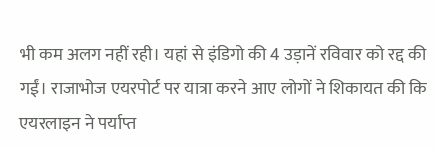भी कम अलग नहीं रही। यहां से इंडिगो की 4 उड़ानें रविवार को रद्द की गईं। राजाभोज एयरपोर्ट पर यात्रा करने आए लोगों ने शिकायत की कि एयरलाइन ने पर्याप्त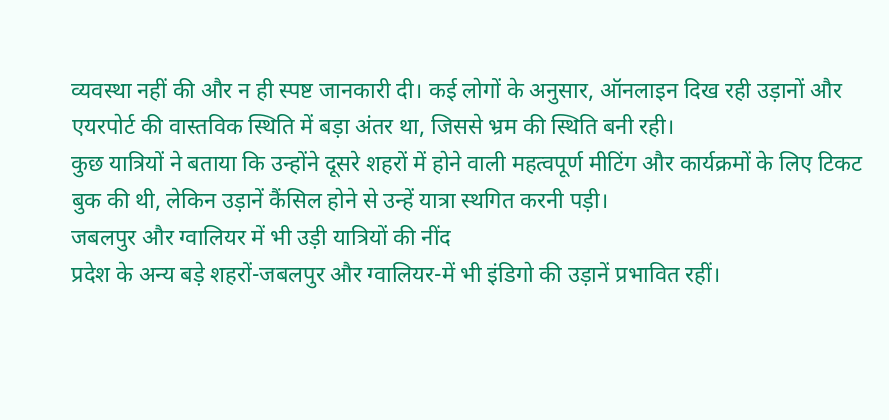व्यवस्था नहीं की और न ही स्पष्ट जानकारी दी। कई लोगों के अनुसार, ऑनलाइन दिख रही उड़ानों और एयरपोर्ट की वास्तविक स्थिति में बड़ा अंतर था, जिससे भ्रम की स्थिति बनी रही।
कुछ यात्रियों ने बताया कि उन्होंने दूसरे शहरों में होने वाली महत्वपूर्ण मीटिंग और कार्यक्रमों के लिए टिकट बुक की थी, लेकिन उड़ानें कैंसिल होने से उन्हें यात्रा स्थगित करनी पड़ी।
जबलपुर और ग्वालियर में भी उड़ी यात्रियों की नींद
प्रदेश के अन्य बड़े शहरों-जबलपुर और ग्वालियर-में भी इंडिगो की उड़ानें प्रभावित रहीं।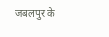जबलपुर के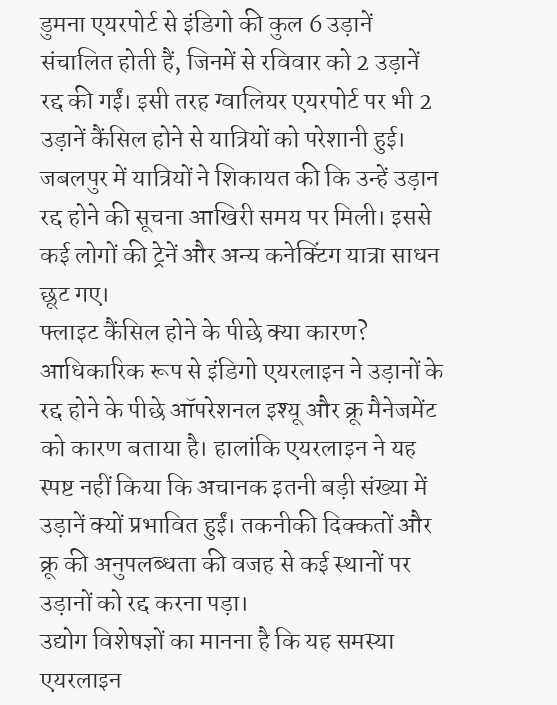डुमना एयरपोर्ट से इंडिगो की कुल 6 उड़ानें संचालित होती हैं, जिनमें से रविवार को 2 उड़ानें रद्द की गईं। इसी तरह ग्वालियर एयरपोर्ट पर भी 2 उड़ानें कैंसिल होने से यात्रियों को परेशानी हुई।
जबलपुर में यात्रियों ने शिकायत की कि उन्हें उड़ान रद्द होने की सूचना आखिरी समय पर मिली। इससे कई लोगों की ट्रेनें और अन्य कनेक्टिंग यात्रा साधन छूट गए।
फ्लाइट कैंसिल होने के पीछे क्या कारण?
आधिकारिक रूप से इंडिगो एयरलाइन ने उड़ानों के रद्द होने के पीछे ऑपरेशनल इश्यू और क्रू मैनेजमेंट को कारण बताया है। हालांकि एयरलाइन ने यह स्पष्ट नहीं किया कि अचानक इतनी बड़ी संख्या में उड़ानें क्यों प्रभावित हुईं। तकनीकी दिक्कतों और क्रू की अनुपलब्धता की वजह से कई स्थानों पर उड़ानों को रद्द करना पड़ा।
उद्योग विशेषज्ञों का मानना है कि यह समस्या एयरलाइन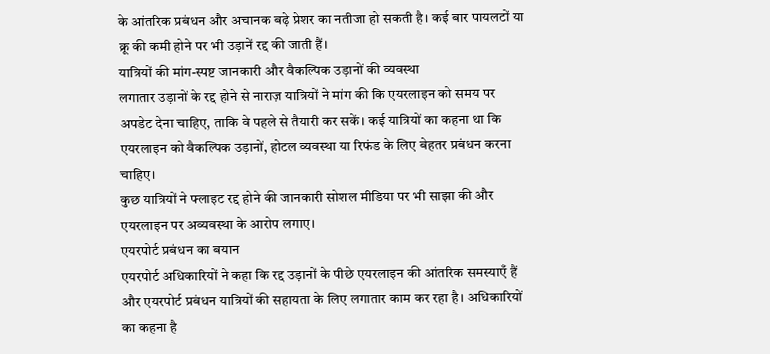के आंतरिक प्रबंधन और अचानक बढ़े प्रेशर का नतीजा हो सकती है। कई बार पायलटों या क्रू की कमी होने पर भी उड़ानें रद्द की जाती हैं।
यात्रियों की मांग-स्पष्ट जानकारी और वैकल्पिक उड़ानों की व्यवस्था
लगातार उड़ानों के रद्द होने से नाराज़ यात्रियों ने मांग की कि एयरलाइन को समय पर अपडेट देना चाहिए, ताकि वे पहले से तैयारी कर सकें। कई यात्रियों का कहना था कि एयरलाइन को वैकल्पिक उड़ानों, होटल व्यवस्था या रिफंड के लिए बेहतर प्रबंधन करना चाहिए।
कुछ यात्रियों ने फ्लाइट रद्द होने की जानकारी सोशल मीडिया पर भी साझा की और एयरलाइन पर अव्यवस्था के आरोप लगाए।
एयरपोर्ट प्रबंधन का बयान
एयरपोर्ट अधिकारियों ने कहा कि रद्द उड़ानों के पीछे एयरलाइन की आंतरिक समस्याएँ हैं और एयरपोर्ट प्रबंधन यात्रियों की सहायता के लिए लगातार काम कर रहा है। अधिकारियों का कहना है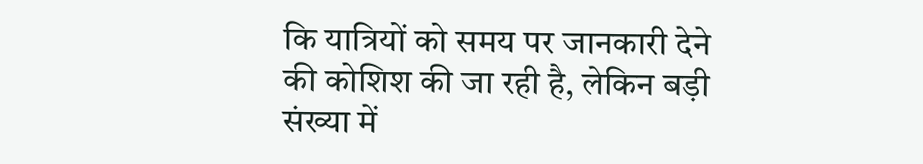कि यात्रियों को समय पर जानकारी देने की कोशिश की जा रही है, लेकिन बड़ी संख्या में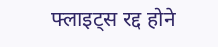फ्लाइट्स रद्द होने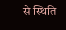से स्थिति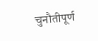चुनौतीपूर्ण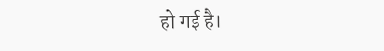हो गई है।